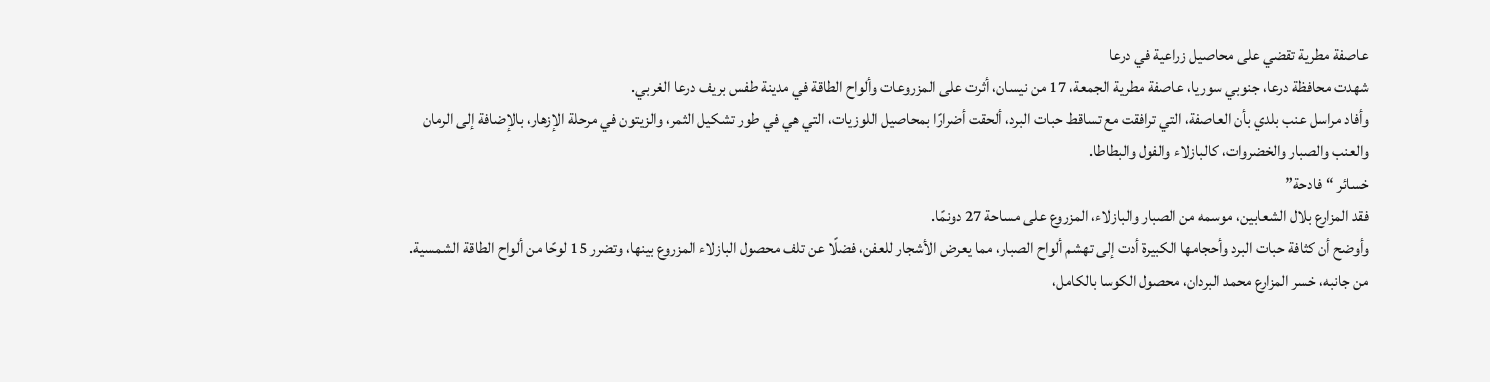عاصفة مطرية تقضي على محاصيل زراعية في درعا
شهدت محافظة درعا، جنوبي سوريا، عاصفة مطرية الجمعة، 17 من نيسان، أثرت على المزروعات وألواح الطاقة في مدينة طفس بريف درعا الغربي.
وأفاد مراسل عنب بلدي بأن العاصفة، التي ترافقت مع تساقط حبات البرد، ألحقت أضرارًا بمحاصيل اللوزيات، التي هي في طور تشكيل الثمر، والزيتون في مرحلة الإزهار، بالإضافة إلى الرمان والعنب والصبار والخضروات، كالبازلاء والفول والبطاطا.
خسائر “فادحة”
فقد المزارع بلال الشعابين، موسمه من الصبار والبازلاء، المزروع على مساحة 27 دونمًا.
وأوضح أن كثافة حبات البرد وأحجامها الكبيرة أدت إلى تهشم ألواح الصبار، مما يعرض الأشجار للعفن، فضلًا عن تلف محصول البازلاء المزروع بينها، وتضرر 15 لوحًا من ألواح الطاقة الشمسية.
من جانبه، خسر المزارع محمد البردان، محصول الكوسا بالكامل،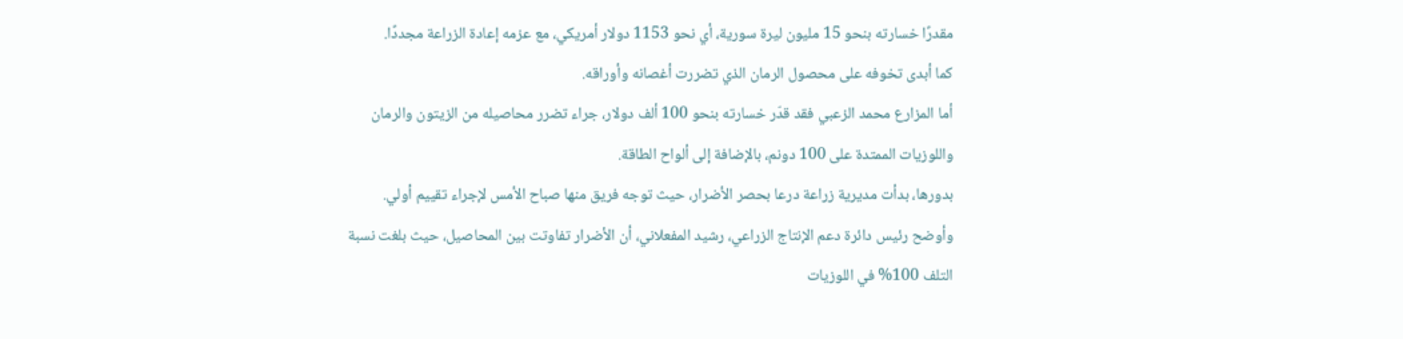مقدرًا خسارته بنحو 15 مليون ليرة سورية، أي نحو 1153 دولار أمريكي، مع عزمه إعادة الزراعة مجددًا.
كما أبدى تخوفه على محصول الرمان الذي تضررت أغصانه وأوراقه.
أما المزارع محمد الزعبي فقد قدّر خسارته بنحو 100 ألف دولار، جراء تضرر محاصيله من الزيتون والرمان واللوزيات الممتدة على 100 دونم، بالإضافة إلى ألواح الطاقة.
بدورها، بدأت مديرية زراعة درعا بحصر الأضرار، حيث توجه فريق منها صباح الأمس لإجراء تقييم أولي.
وأوضح رئيس دائرة دعم الإنتاج الزراعي، رشيد المفعلاني، أن الأضرار تفاوتت بين المحاصيل، حيث بلغت نسبة التلف 100% في اللوزيات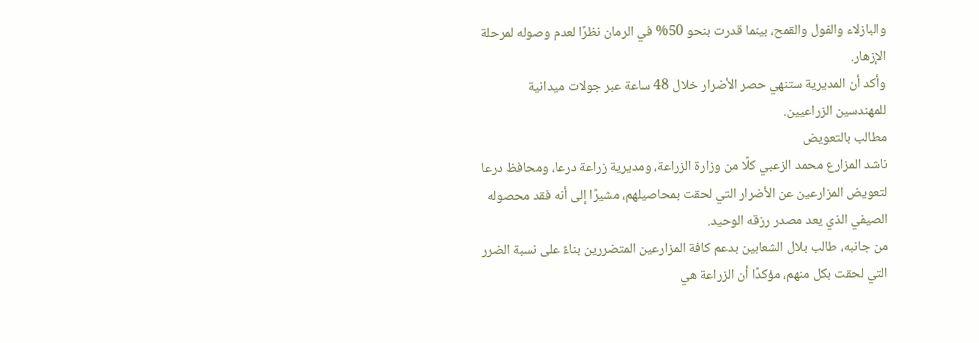والبازلاء والفول والقمح، بينما قدرت بنحو 50% في الرمان نظرًا لعدم وصوله لمرحلة الإزهار.
وأكد أن المديرية ستنهي حصر الأضرار خلال 48 ساعة عبر جولات ميدانية للمهندسين الزراعيين.
مطالب بالتعويض
ناشد المزارع محمد الزعبي كلًا من وزارة الزراعة، ومديرية زراعة درعا، ومحافظ درعا لتعويض المزارعين عن الأضرار التي لحقت بمحاصيلهم، مشيرًا إلى أنه فقد محصوله الصيفي الذي يعد مصدر رزقه الوحيد.
من جانبه، طالب بلال الشعابين بدعم كافة المزارعين المتضررين بناءً على نسبة الضرر التي لحقت بكل منهم، مؤكدًا أن الزراعة هي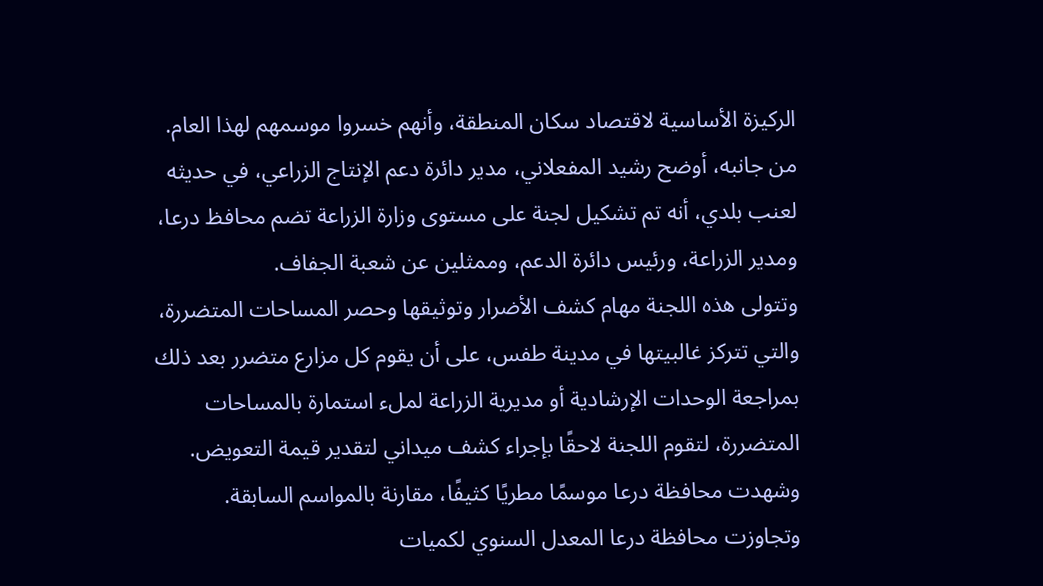الركيزة الأساسية لاقتصاد سكان المنطقة، وأنهم خسروا موسمهم لهذا العام.
من جانبه، أوضح رشيد المفعلاني، مدير دائرة دعم الإنتاج الزراعي، في حديثه لعنب بلدي، أنه تم تشكيل لجنة على مستوى وزارة الزراعة تضم محافظ درعا، ومدير الزراعة، ورئيس دائرة الدعم، وممثلين عن شعبة الجفاف.
وتتولى هذه اللجنة مهام كشف الأضرار وتوثيقها وحصر المساحات المتضررة، والتي تتركز غالبيتها في مدينة طفس، على أن يقوم كل مزارع متضرر بعد ذلك بمراجعة الوحدات الإرشادية أو مديرية الزراعة لملء استمارة بالمساحات المتضررة، لتقوم اللجنة لاحقًا بإجراء كشف ميداني لتقدير قيمة التعويض.
وشهدت محافظة درعا موسمًا مطريًا كثيفًا، مقارنة بالمواسم السابقة.
وتجاوزت محافظة درعا المعدل السنوي لكميات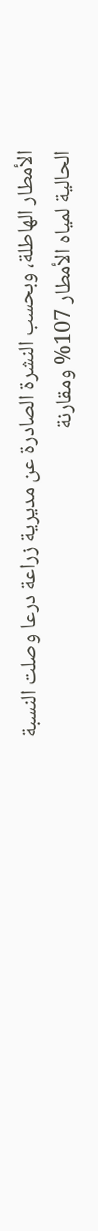الأمطار الهاطلة، وبحسب النشرة الصادرة عن مديرية زراعة درعا وصلت النسبة الحالية لمياه الأمطار 107% ومقارنة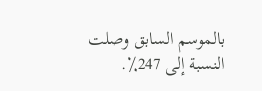بالموسم السابق وصلت النسبة إلى 247٪.